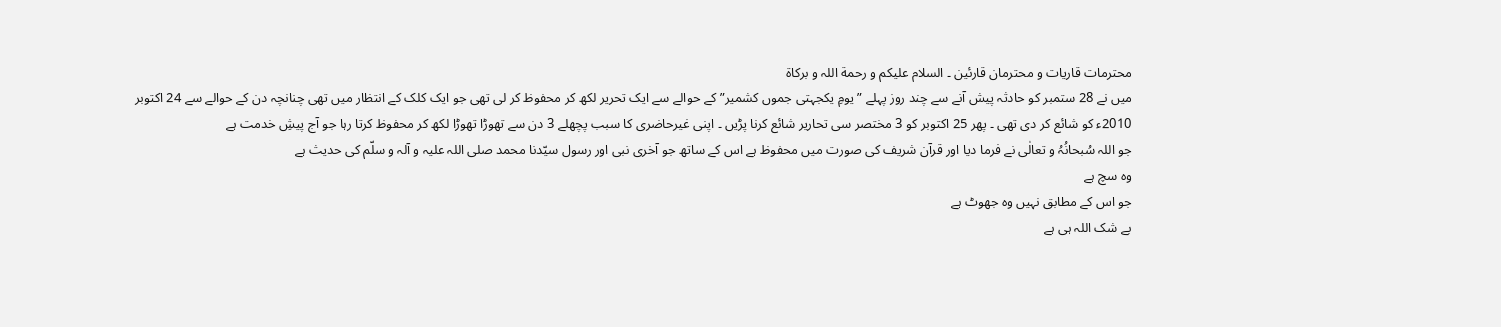محترمات قاريات و محترمان قارئين ۔ السلام عليکم و رحمة اللہ و برکاة
ميں نے 28 ستمبر کو حادثہ پيش آنے سے چند روز پہلے ” يومِ يکجہتی جموں کشمير” کے حوالے سے ايک تحرير لکھ کر محفوظ کر لی تھی جو ايک کلک کے انتظار ميں تھی چنانچہ دن کے حوالے سے 24 اکتوبر 2010ء کو شائع کر دی تھی ۔ پھر 25 اکتوبر کو 3 مختصر سی تحارير شائع کرنا پڑيں ۔ اپنی غيرحاضری کا سبب پچھلے 3 دن سے تھوڑا تھوڑا لکھ کر محفوظ کرتا رہا جو آج پيشِ خدمت ہے
جو اللہ سُبحانُہُ و تعالٰی نے فرما ديا اور قرآن شريف کی صورت ميں محفوظ ہے اس کے ساتھ جو آخری نبی اور رسول سيّدنا محمد صلی اللہ عليہ و آلہ و سلّم کی حديث ہے
وہ سچ ہے
جو اس کے مطابق نہيں وہ جھوٹ ہے
بے شک اللہ ہی ہے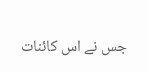جس نے اس کائنات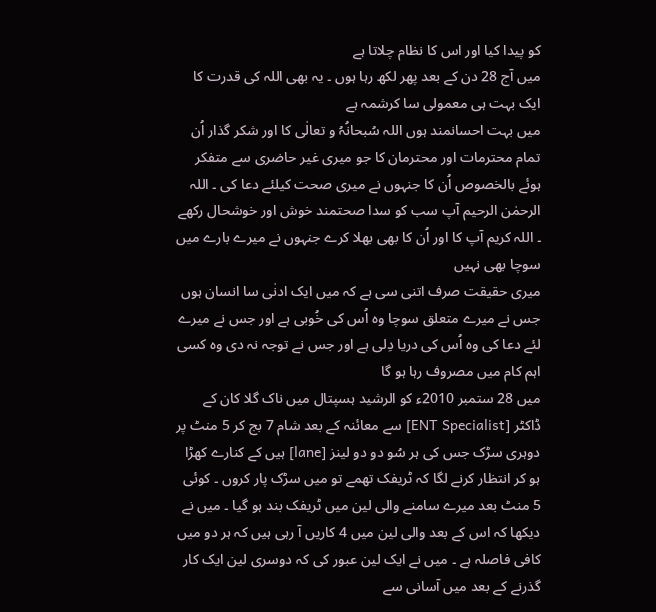کو پيدا کيا اور اس کا نظام چلاتا ہے
ميں آج 28 دن کے بعد پھر لکھ رہا ہوں ۔ يہ بھی اللہ کی قدرت کا ايک بہت ہی معمولی سا کرشمہ ہے
ميں بہت احسانمند ہوں اللہ سُبحانُہُ و تعالٰی کا اور شکر گذار اُن تمام محترمات اور محترمان کا جو ميری غير حاضری سے متفکر ہوئے بالخصوص اُن کا جنہوں نے ميری صحت کيلئے دعا کی ۔ اللہ الرحمٰن الرحيم آپ سب کو سدا صحتمند خوش اور خوشحال رکھے ۔ اللہ کريم آپ کا اور اُن کا بھی بھلا کرے جنہوں نے ميرے بارے ميں سوچا بھی نہيں
ميری حقيقت صرف اتنی سی ہے کہ ميں ايک ادنٰی سا انسان ہوں
جس نے ميرے متعلق سوچا وہ اُس کی خُوبی ہے اور جس نے ميرے لئے دعا کی وہ اُس کی دريا دِلی ہے اور جس نے توجہ نہ دی وہ کسی اہم کام ميں مصروف رہا ہو گا
ميں 28 ستمبر 2010ء کو الرشيد ہسپتال ميں ناک گلا کان کے ڈاکٹر [ENT Specialist] سے معائنہ کے بعد شام 7 بج کر 5 منٹ پر دوہری سڑک جس کی ہر سُو دو دو لينز [lane] ہيں کے کنارے کھڑا ہو کر انتظار کرنے لگا کہ ٹريفک تھمے تو ميں سڑک پار کروں ۔ کوئی 5 منٹ بعد ميرے سامنے والی لين ميں ٹريفک بند ہو گيا ۔ ميں نے ديکھا کہ اس کے بعد والی لين ميں 4 کاريں آ رہی ہيں کہ ہر دو ميں کافی فاصلہ ہے ۔ ميں نے ايک لين عبور کی کہ دوسری لين ايک کار گذرنے کے بعد ميں آسانی سے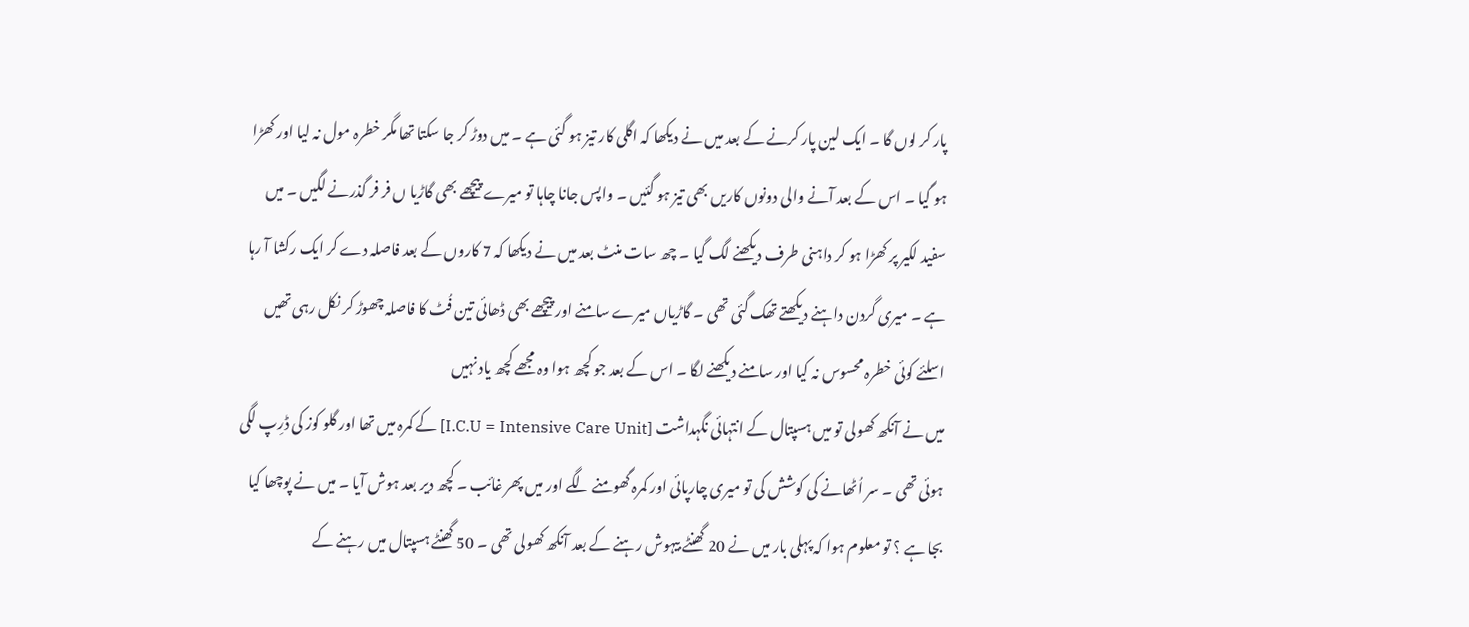پار کر لوں گا ۔ ايک لين پار کرنے کے بعد ميں نے ديکھا کہ اگلی کار تيز ہو گئی ہے ۔ ميں دوڑ کر جا سکتا تھا مگر خطرہ مول نہ ليا اور کھڑا ہو گيا ۔ اس کے بعد آنے والی دونوں کاريں بھی تيز ہو گئيں ۔ واپس جانا چاہا تو ميرے پيچھے بھی گاڑيا ں فر فر گذرنے لگيں ۔ ميں سفيد لکير پر کھڑا ہو کر داہنی طرف ديکھنے لگ گيا ۔ چھ سات منٹ بعد ميں نے ديکھا کہ 7 کاروں کے بعد فاصلہ دے کر ايک رکشا آ رہا ہے ۔ ميری گردن داہنے ديکھتے تھک گئی تھی ۔ گاڑياں ميرے سامنے اور پيچھے بھی ڈھائی تين فُٹ کا فاصلہ چھوڑ کر نکل رہی تھيں اسلئے کوئی خطرہ محسوس نہ کيا اور سامنے ديکھنے لگا ۔ اس کے بعد جو کچھ ہوا وہ مجھے کچھ ياد نہيں
ميں نے آنکھ کھولی تو ميں ہسپتال کے انتہائی نگہداشت [I.C.U = Intensive Care Unit] کے کمرہ ميں تھا اور گلو کوز کی ڈرِپ لگی ہوئی تھی ۔ سر اُٹھانے کی کوشش کی تو ميری چارپائی اور کمرہ گھومنے لگے اور ميں پھر غائب ۔ کچھ دير بعد ہوش آيا ۔ ميں نے پوچھا کيا بجا ہے ؟ تو معلوم ہوا کہ پہلی بار ميں نے 20 گھنٹے بيہوش رہنے کے بعد آنکھ کھولی تھی ۔ 50 گھنٹے ہسپتال ميں رہنے کے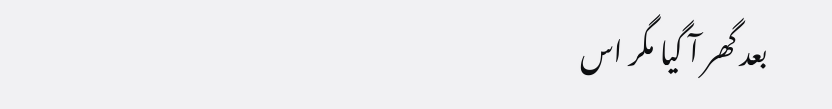بعد گھر آ گيا مگر اس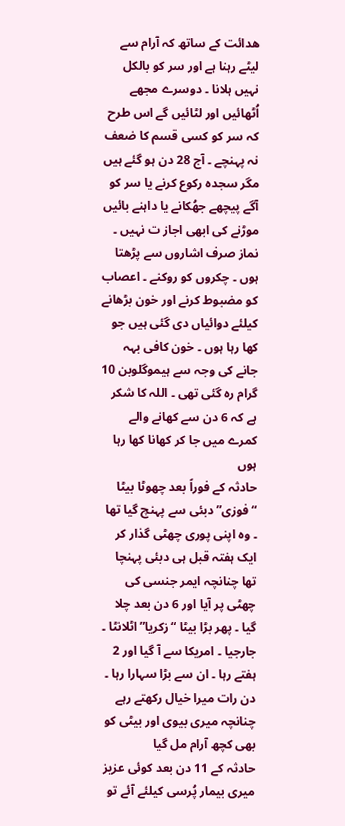ھدائت کے ساتھ کہ آرام سے ليٹے رہنا ہے اور سر کو بالکل نہيں ہلانا ۔ دوسرے مجھے اُٹھائيں اور لٹائيں گے اس طرح کہ سر کو کسی قسم کا ضعف نہ پہنچے ۔ آج 28 دن ہو گئے ہيں مگر سجدہ رکوع کرنے يا سر کو آگے پيچھے جھُکانے يا داہنے بائيں موڑنے کی ابھی اجاز ت نہيں ۔ نماز صرف اشاروں سے پڑھتا ہوں ۔ چکروں کو روکنے ۔ اعصاب کو مضبوط کرنے اور خون بڑھانے کيلئے دوائياں دی گئی ہيں جو کھا رہا ہوں ۔ خون کافی بہہ جانے کی وجہ سے ہيموگلوبن 10 گرام رہ گئی تھی ۔ اللہ کا شکر ہے کہ 6 دن سے کھانے والے کمرے ميں جا کر کھانا کھا رہا ہوں
حادثہ کے فوراً بعد چھوٹا بيٹا “فوزی” دبئی سے پہنچ گيا تھا ۔ وہ اپنی پوری چھٹی گذار کر ايک ہفتہ قبل ہی دبئی پہنچا تھا چنانچہ ايمر جنسی کی چھٹی پر آيا اور 6 دن بعد چلا گيا ۔ پھر بڑا بيٹا “زکريا” اٹلانٹا ۔ جارجيا ۔ امريکا سے آ گيا اور 2 ہفتے رہا ۔ ان سے بڑا سہارا رہا ۔ دن رات ميرا خيال رکھتے رہے چنانچہ ميری بيوی اور بيٹی کو بھی کچھ آرام مل گيا
حادثہ کے 11 دن بعد کوئی عزيز ميری بيمار پُرسی کيلئے آئے تو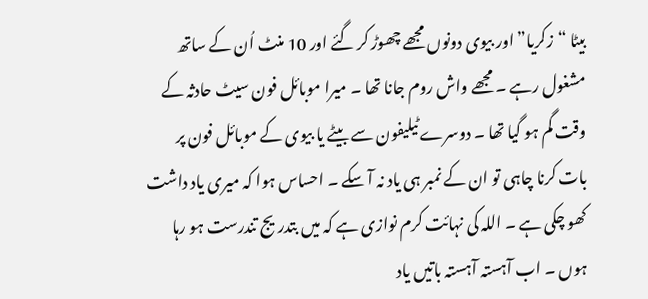بيٹا “زکريا” اور بيوی دونوں مجھے چھوڑ کر گئے اور 10 منٹ اُن کے ساتھ مشغول رہے ۔ مجھے واش روم جانا تھا ۔ ميرا موبائل فون سيٹ حادثہ کے وقت گم ہو گيا تھا ۔ دوسرے ٹيليفون سے بيٹے يا بيوی کے موبائل فون پر بات کرنا چاہی تو ان کے نمبر ہی ياد نہ آ سکے ۔ احساس ہوا کہ ميری ياد داشت کھو چکی ہے ۔ اللہ کی نہائت کرم نوازی ہے کہ ميں بتدريج تندرست ہو رہا ہوں ۔ اب آہستہ آہستہ باتيں ياد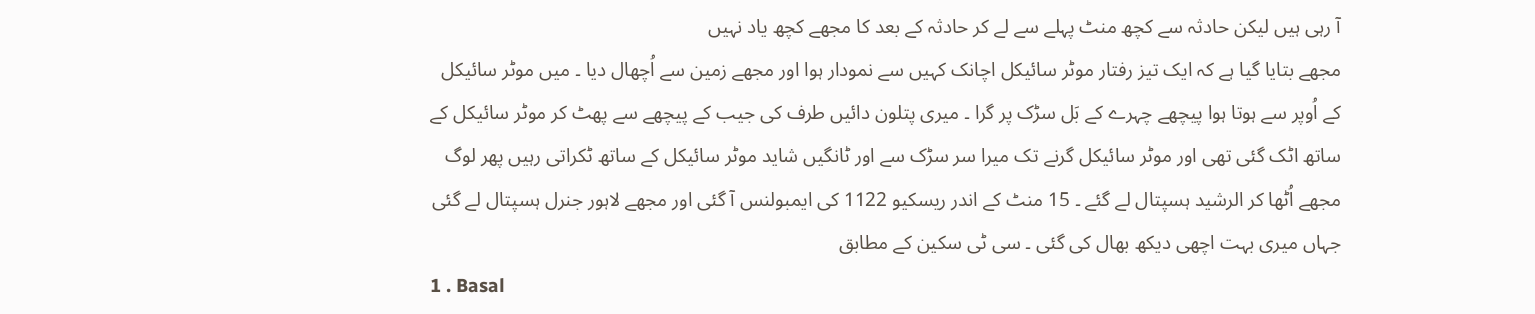آ رہی ہيں ليکن حادثہ سے کچھ منٹ پہلے سے لے کر حادثہ کے بعد کا مجھے کچھ ياد نہيں
مجھے بتايا گيا ہے کہ ايک تيز رفتار موٹر سائيکل اچانک کہيں سے نمودار ہوا اور مجھے زمين سے اُچھال ديا ۔ ميں موٹر سائيکل کے اُوپر سے ہوتا ہوا پيچھے چہرے کے بَل سڑک پر گرا ۔ ميری پتلون دائيں طرف کی جيب کے پيچھے سے پھٹ کر موٹر سائيکل کے ساتھ اٹک گئی تھی اور موٹر سائيکل گرنے تک ميرا سر سڑک سے اور ٹانگيں شايد موٹر سائيکل کے ساتھ ٹکراتی رہيں پھر لوگ مجھے اُٹھا کر الرشيد ہسپتال لے گئے ۔ 15 منٹ کے اندر ريسکيو 1122 کی ايمبولنس آ گئی اور مجھے لاہور جنرل ہسپتال لے گئی جہاں ميری بہت اچھی ديکھ بھال کی گئی ۔ سی ٹی سکين کے مطابق
1 . Basal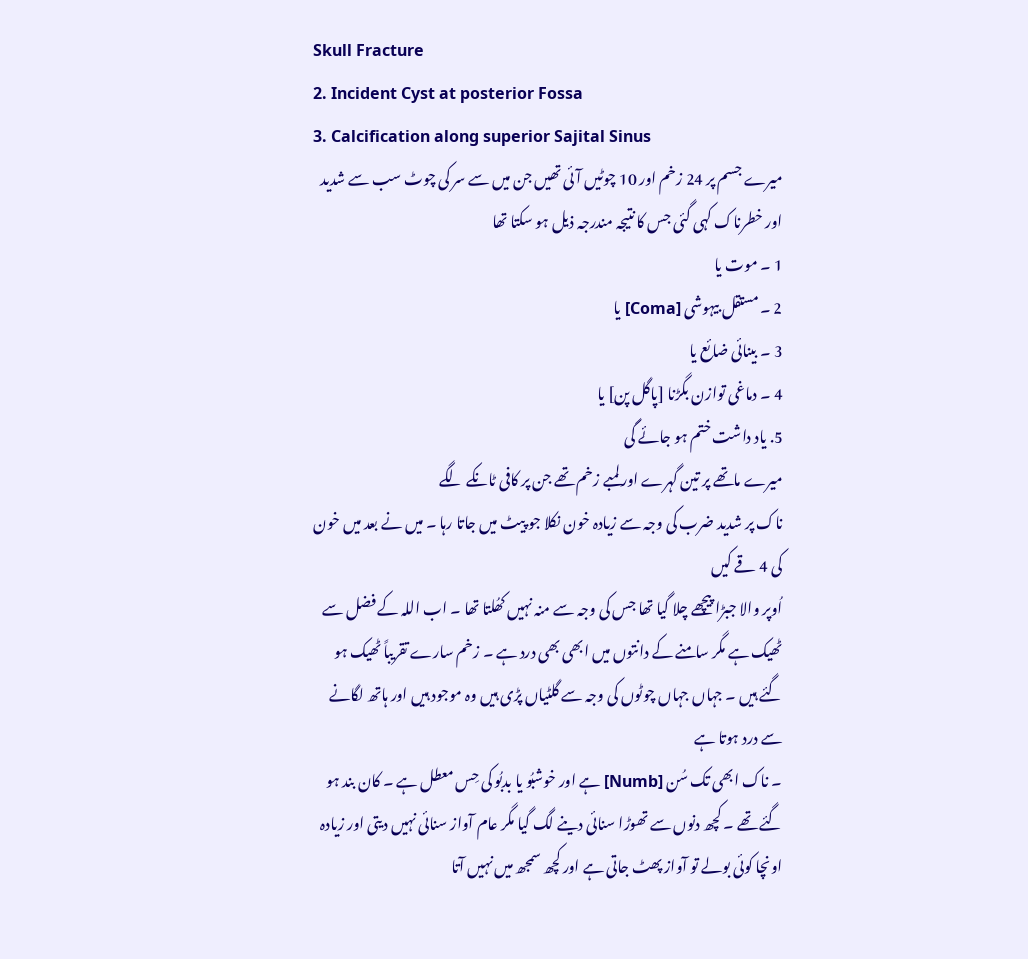Skull Fracture
2. Incident Cyst at posterior Fossa
3. Calcification along superior Sajital Sinus
ميرے جسم پر 24 زخم اور 10 چوٹيں آئی تھيں جن ميں سے سر کی چوٹ سب سے شديد اور خطرناک کہی گئی جس کا نتيجہ مندرجہ ذيل ہو سکتا تھا
1 ۔ موت يا
2 ۔ مستقل بيہوشی [Coma] يا
3 ۔ بينائی ضائع يا
4 ۔ دماغی توازن بگڑنا [پاگل پن] یا
5. یاد داشت ختم ہو جائے گی
ميرے ماتھے پر تين گہرے اور لمبے زخم تھے جن پر کافی ٹانکے لگے
ناک پر شديد ضرب کی وجہ سے زيادہ خون نکلا جو پيٹ ميں جاتا رہا ۔ ميں نے بعد ميں خون کی 4 قے کيں
اُوپر والا جبڑا پيچھے چلا گيا تھا جس کی وجہ سے منہ نہيں کھُلتا تھا ۔ اب اللہ کے فضل سے ٹھيک ہے مگر سامنے کے دانتوں ميں ابھی بھی درد ہے ۔ زخم سارے تقريباً ٹھيک ہو گئے ہيں ۔ جہاں جہاں چوٹوں کی وجہ سے گلٹياں پڑی ہيں وہ موجود ہيں اور ہاتھ لگانے سے درد ہوتا ہے
۔ ناک ابھی تک سُن [Numb] ہے اور خوشبُو يا بدبُو کی حِس معطل ہے ۔ کان بند ہو گئے تھے ۔ کچھ دنوں سے تھوڑا سنائی دينے لگ گيا مگر عام آواز سنائی نہيں ديتی اور زيادہ اونچا کوئی بولے تو آواز پھٹ جاتی ہے اور کچھ سمجھ ميں نہيں آتا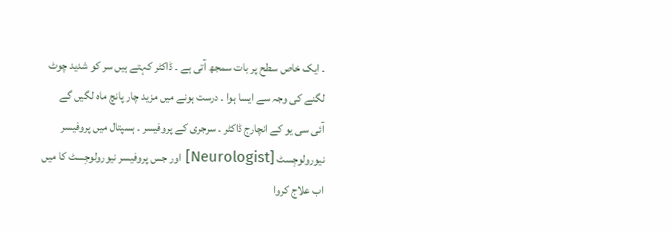۔ ايک خاص سطح پر بات سمجھ آتی ہے ۔ ڈاکٹر کہتے ہيں سر کو شديد چوٹ لگنے کی وجہ سے ايسا ہوا ۔ درست ہونے ميں مزيد چار پانچ ماہ لگيں گے
آئی سی يو کے انچارج ڈاکٹر ۔ سرجری کے پروفيسر ۔ ہسپتال ميں پروفيسر نيورولوجِسٹ [Neurologist] اور جس پروفيسر نيورولوجِسٹ کا ميں اب علاج کروا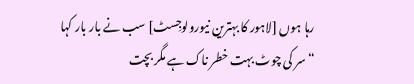رہا ہوں [لاہور کا بہترين نيورولوجِسٹ] سب نے بار بار کہا “سر کی چوٹ بہت خطر ناک ہے مگر بچت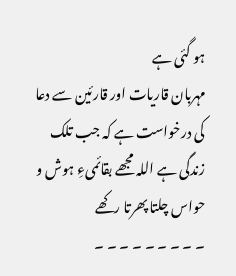ہو گئی ہے
مہربان قاريات اور قارئين سے دعا کی درخواست ہے کہ جب تلک زندگی ہے اللہ مجھے بقائمیءِ ہوش و حواس چلتا پھرتا رکھے
۔ ۔ ۔ ۔ ۔ ۔ ۔ ۔ ۔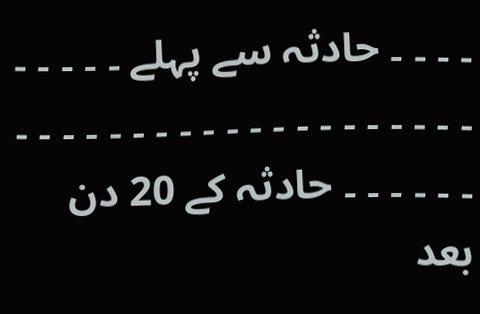۔ ۔ ۔ ۔ حادثہ سے پہلے ۔ ۔ ۔ ۔ ۔ ۔ ۔ ۔ ۔ ۔ ۔ ۔ ۔ ۔ ۔ ۔ ۔ ۔ ۔ ۔ ۔ ۔ ۔ ۔ ۔ ۔ ۔ ۔ ۔ ۔ ۔ حادثہ کے 20 دن بعد